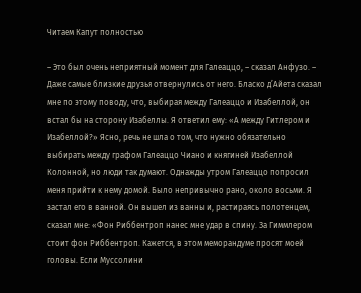Читаем Капут полностью

– Это был очень неприятный момент для Галеаццо, – сказал Анфузо. – Даже самые близкие друзья отвернулись от него. Бласко д’Айета сказал мне по этому поводу, что, выбирая между Галеаццо и Изабеллой, он встал бы на сторону Изабеллы. Я ответил ему: «А между Гитлером и Изабеллой?» Ясно, речь не шла о том, что нужно обязательно выбирать между графом Галеаццо Чиано и княгиней Изабеллой Колонной, но люди так думают. Однажды утром Галеаццо попросил меня прийти к нему домой. Было непривычно рано, около восьми. Я застал его в ванной. Он вышел из ванны и, растираясь полотенцем, сказал мне: «Фон Риббентроп нанес мне удар в спину. За Гиммлером стоит фон Риббентроп. Кажется, в этом меморандуме просят моей головы. Если Муссолини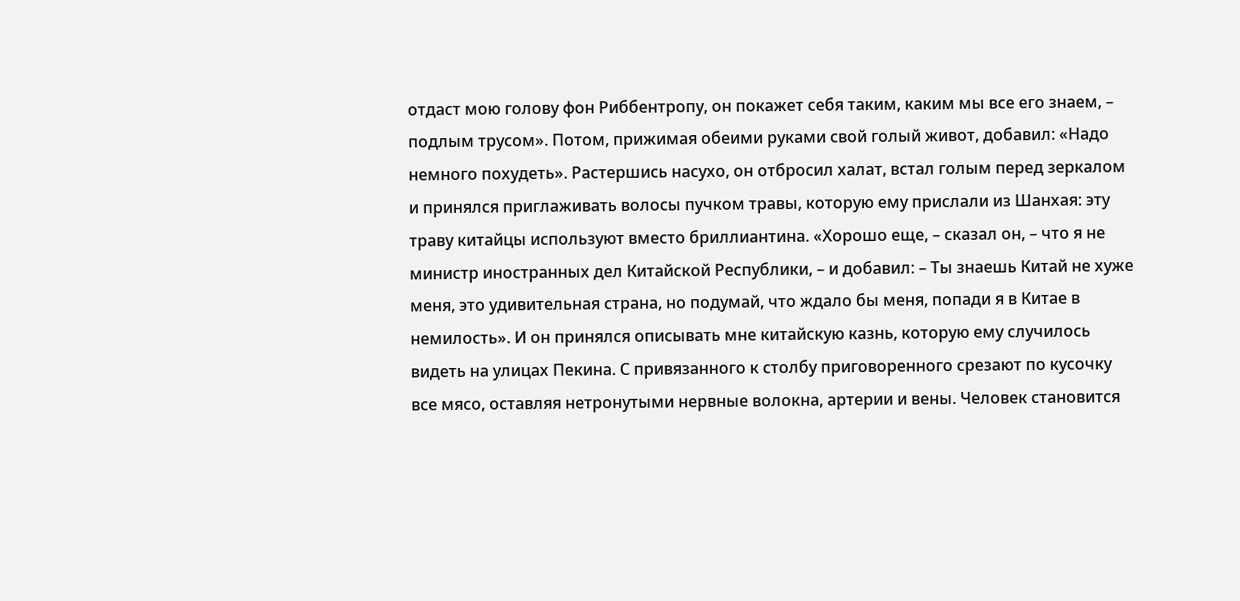отдаст мою голову фон Риббентропу, он покажет себя таким, каким мы все его знаем, – подлым трусом». Потом, прижимая обеими руками свой голый живот, добавил: «Надо немного похудеть». Растершись насухо, он отбросил халат, встал голым перед зеркалом и принялся приглаживать волосы пучком травы, которую ему прислали из Шанхая: эту траву китайцы используют вместо бриллиантина. «Хорошо еще, – сказал он, – что я не министр иностранных дел Китайской Республики, – и добавил: – Ты знаешь Китай не хуже меня, это удивительная страна, но подумай, что ждало бы меня, попади я в Китае в немилость». И он принялся описывать мне китайскую казнь, которую ему случилось видеть на улицах Пекина. С привязанного к столбу приговоренного срезают по кусочку все мясо, оставляя нетронутыми нервные волокна, артерии и вены. Человек становится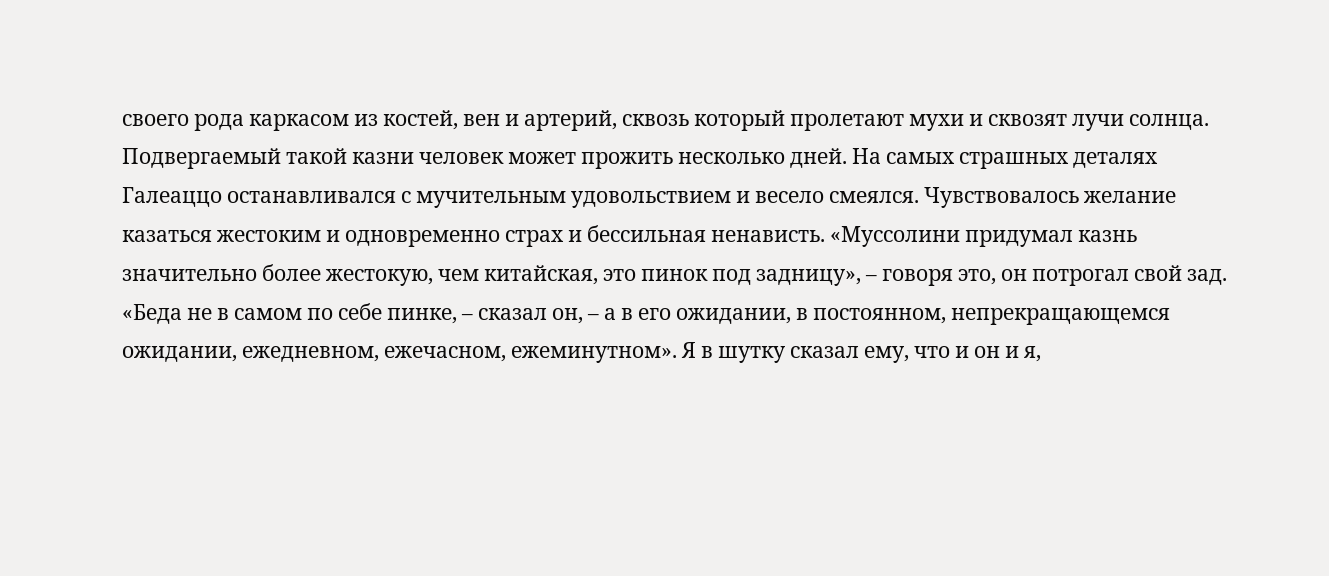своего рода каркасом из костей, вен и артерий, сквозь который пролетают мухи и сквозят лучи солнца. Подвергаемый такой казни человек может прожить несколько дней. На самых страшных деталях Галеаццо останавливался с мучительным удовольствием и весело смеялся. Чувствовалось желание казаться жестоким и одновременно страх и бессильная ненависть. «Муссолини придумал казнь значительно более жестокую, чем китайская, это пинок под задницу», – говоря это, он потрогал свой зад. «Беда не в самом по себе пинке, – сказал он, – а в его ожидании, в постоянном, непрекращающемся ожидании, ежедневном, ежечасном, ежеминутном». Я в шутку сказал ему, что и он и я,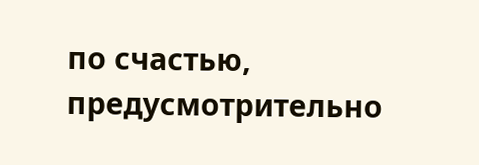по счастью, предусмотрительно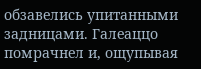обзавелись упитанными задницами. Галеаццо помрачнел и, ощупывая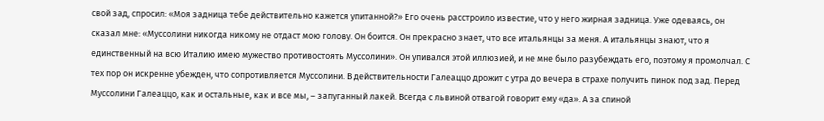свой зад, спросил: «Моя задница тебе действительно кажется упитанной?» Его очень расстроило известие, что у него жирная задница. Уже одеваясь, он сказал мне: «Муссолини никогда никому не отдаст мою голову. Он боится. Он прекрасно знает, что все итальянцы за меня. А итальянцы знают, что я единственный на всю Италию имею мужество противостоять Муссолини». Он упивался этой иллюзией, и не мне было разубеждать его, поэтому я промолчал. С тех пор он искренне убежден, что сопротивляется Муссолини. В действительности Галеаццо дрожит с утра до вечера в страхе получить пинок под зад. Перед Муссолини Галеаццо, как и остальные, как и все мы, – запуганный лакей. Всегда с львиной отвагой говорит ему «да». А за спиной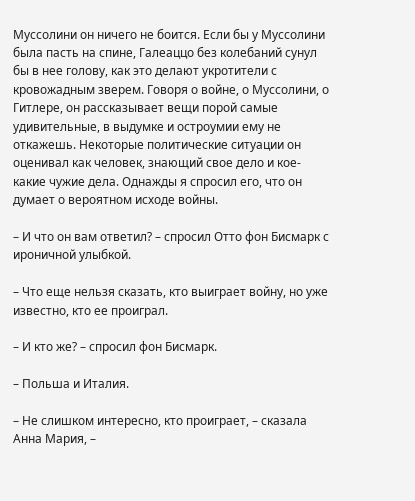Муссолини он ничего не боится. Если бы у Муссолини была пасть на спине, Галеаццо без колебаний сунул бы в нее голову, как это делают укротители с кровожадным зверем. Говоря о войне, о Муссолини, о Гитлере, он рассказывает вещи порой самые удивительные, в выдумке и остроумии ему не откажешь. Некоторые политические ситуации он оценивал как человек, знающий свое дело и кое-какие чужие дела. Однажды я спросил его, что он думает о вероятном исходе войны.

– И что он вам ответил? – спросил Отто фон Бисмарк с ироничной улыбкой.

– Что еще нельзя сказать, кто выиграет войну, но уже известно, кто ее проиграл.

– И кто же? – спросил фон Бисмарк.

– Польша и Италия.

– Не слишком интересно, кто проиграет, – сказала Анна Мария, –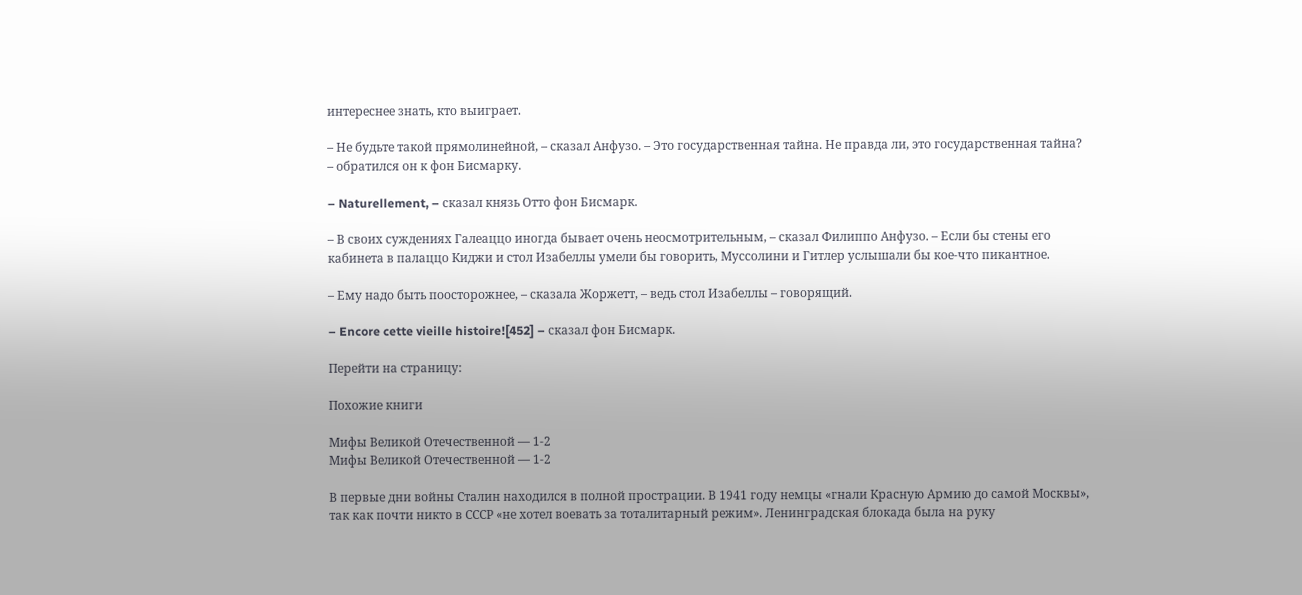интереснее знать, кто выиграет.

– Не будьте такой прямолинейной, – сказал Анфузо. – Это государственная тайна. Не правда ли, это государственная тайна? – обратился он к фон Бисмарку.

– Naturellement, – сказал князь Отто фон Бисмарк.

– В своих суждениях Галеаццо иногда бывает очень неосмотрительным, – сказал Филиппо Анфузо. – Если бы стены его кабинета в палаццо Киджи и стол Изабеллы умели бы говорить, Муссолини и Гитлер услышали бы кое-что пикантное.

– Ему надо быть поосторожнее, – сказала Жоржетт, – ведь стол Изабеллы – говорящий.

– Encore cette vieille histoire![452] – сказал фон Бисмарк.

Перейти на страницу:

Похожие книги

Мифы Великой Отечественной — 1-2
Мифы Великой Отечественной — 1-2

В первые дни войны Сталин находился в полной прострации. В 1941 году немцы «гнали Красную Армию до самой Москвы», так как почти никто в СССР «не хотел воевать за тоталитарный режим». Ленинградская блокада была на руку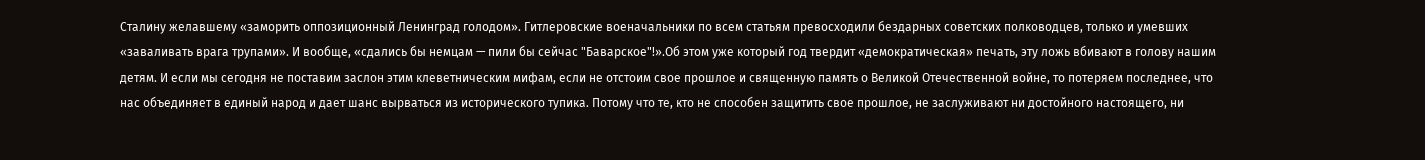Сталину желавшему «заморить оппозиционный Ленинград голодом». Гитлеровские военачальники по всем статьям превосходили бездарных советских полководцев, только и умевших «заваливать врага трупами». И вообще, «сдались бы немцам — пили бы сейчас "Баварское"!».Об этом уже который год твердит «демократическая» печать, эту ложь вбивают в голову нашим детям. И если мы сегодня не поставим заслон этим клеветническим мифам, если не отстоим свое прошлое и священную память о Великой Отечественной войне, то потеряем последнее, что нас объединяет в единый народ и дает шанс вырваться из исторического тупика. Потому что те, кто не способен защитить свое прошлое, не заслуживают ни достойного настоящего, ни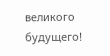великого будущего!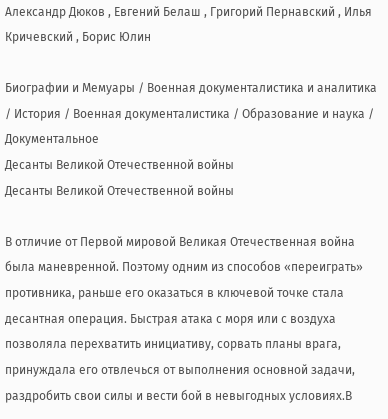Александр Дюков , Евгений Белаш , Григорий Пернавский , Илья Кричевский , Борис Юлин

Биографии и Мемуары / Военная документалистика и аналитика / История / Военная документалистика / Образование и наука / Документальное
Десанты Великой Отечественной войны
Десанты Великой Отечественной войны

В отличие от Первой мировой Великая Отечественная война была маневренной. Поэтому одним из способов «переиграть» противника, раньше его оказаться в ключевой точке стала десантная операция. Быстрая атака с моря или с воздуха позволяла перехватить инициативу, сорвать планы врага, принуждала его отвлечься от выполнения основной задачи, раздробить свои силы и вести бой в невыгодных условиях.В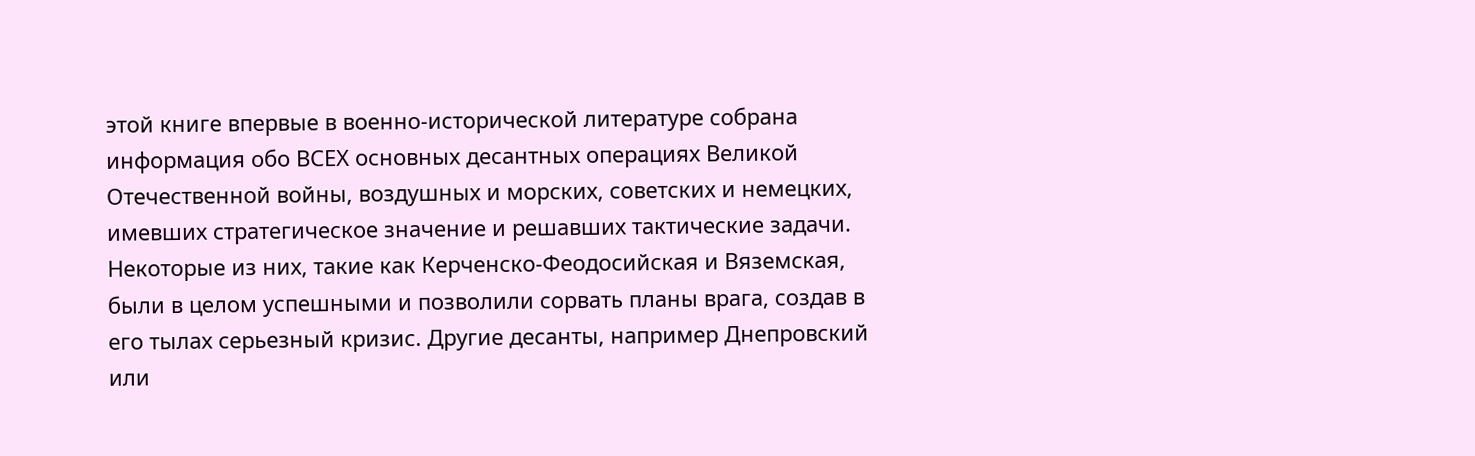этой книге впервые в военно-исторической литературе собрана информация обо ВСЕХ основных десантных операциях Великой Отечественной войны, воздушных и морских, советских и немецких, имевших стратегическое значение и решавших тактические задачи. Некоторые из них, такие как Керченско-Феодосийская и Вяземская, были в целом успешными и позволили сорвать планы врага, создав в его тылах серьезный кризис. Другие десанты, например Днепровский или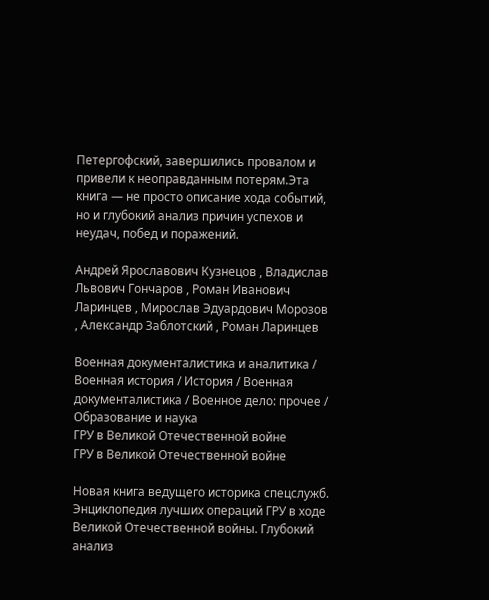Петергофский, завершились провалом и привели к неоправданным потерям.Эта книга — не просто описание хода событий, но и глубокий анализ причин успехов и неудач, побед и поражений.

Андрей Ярославович Кузнецов , Владислав Львович Гончаров , Роман Иванович Ларинцев , Мирослав Эдуардович Морозов , Александр Заблотский , Роман Ларинцев

Военная документалистика и аналитика / Военная история / История / Военная документалистика / Военное дело: прочее / Образование и наука
ГРУ в Великой Отечественной войне
ГРУ в Великой Отечественной войне

Новая книга ведущего историка спецслужб. Энциклопедия лучших операций ГРУ в ходе Великой Отечественной войны. Глубокий анализ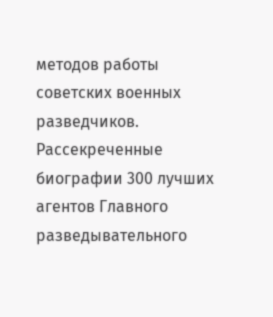методов работы советских военных разведчиков. Рассекреченные биографии 300 лучших агентов Главного разведывательного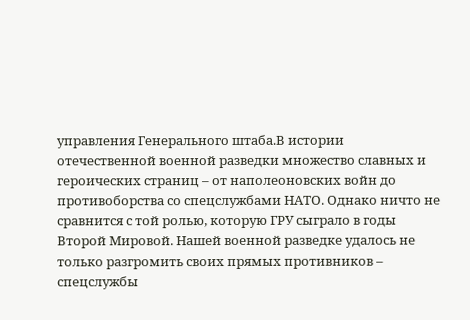управления Генерального штаба.В истории отечественной военной разведки множество славных и героических страниц – от наполеоновских войн до противоборства со спецслужбами НАТО. Однако ничто не сравнится с той ролью, которую ГРУ сыграло в годы Второй Мировой. Нашей военной разведке удалось не только разгромить своих прямых противников – спецслужбы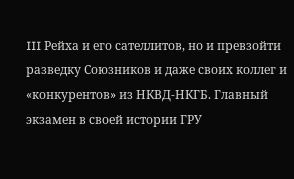III Рейха и его сателлитов, но и превзойти разведку Союзников и даже своих коллег и «конкурентов» из НКВД-НКГБ. Главный экзамен в своей истории ГРУ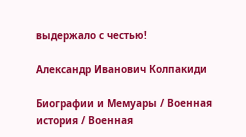выдержало с честью!

Александр Иванович Колпакиди

Биографии и Мемуары / Военная история / Военная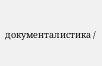документалистика /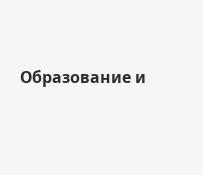Образование и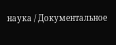наука / Документальное